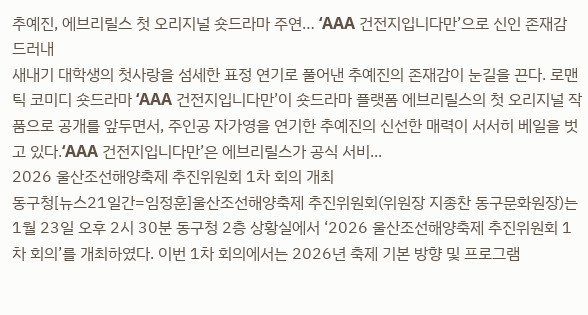추예진, 에브리릴스 첫 오리지널 숏드라마 주연… ‘AAA 건전지입니다만’으로 신인 존재감 드러내
새내기 대학생의 첫사랑을 섬세한 표정 연기로 풀어낸 추예진의 존재감이 눈길을 끈다. 로맨틱 코미디 숏드라마 ‘AAA 건전지입니다만’이 숏드라마 플랫폼 에브리릴스의 첫 오리지널 작품으로 공개를 앞두면서, 주인공 자가영을 연기한 추예진의 신선한 매력이 서서히 베일을 벗고 있다.‘AAA 건전지입니다만’은 에브리릴스가 공식 서비...
2026 울산조선해양축제 추진위원회 1차 회의 개최
동구청[뉴스21일간=임정훈]울산조선해양축제 추진위원회(위원장 지종찬 동구문화원장)는 1월 23일 오후 2시 30분 동구청 2층 상황실에서 ‘2026 울산조선해양축제 추진위원회 1차 회의’를 개최하였다. 이번 1차 회의에서는 2026년 축제 기본 방향 및 프로그램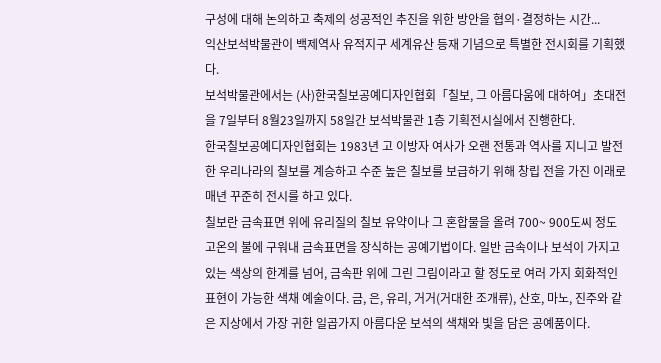구성에 대해 논의하고 축제의 성공적인 추진을 위한 방안을 협의·결정하는 시간...
익산보석박물관이 백제역사 유적지구 세계유산 등재 기념으로 특별한 전시회를 기획했다.
보석박물관에서는 (사)한국칠보공예디자인협회「칠보, 그 아름다움에 대하여」초대전을 7일부터 8월23일까지 58일간 보석박물관 1층 기획전시실에서 진행한다.
한국칠보공예디자인협회는 1983년 고 이방자 여사가 오랜 전통과 역사를 지니고 발전한 우리나라의 칠보를 계승하고 수준 높은 칠보를 보급하기 위해 창립 전을 가진 이래로 매년 꾸준히 전시를 하고 있다.
칠보란 금속표면 위에 유리질의 칠보 유약이나 그 혼합물을 올려 700~ 900도씨 정도 고온의 불에 구워내 금속표면을 장식하는 공예기법이다. 일반 금속이나 보석이 가지고 있는 색상의 한계를 넘어, 금속판 위에 그린 그림이라고 할 정도로 여러 가지 회화적인 표현이 가능한 색채 예술이다. 금, 은, 유리, 거거(거대한 조개류), 산호, 마노, 진주와 같은 지상에서 가장 귀한 일곱가지 아름다운 보석의 색채와 빛을 담은 공예품이다.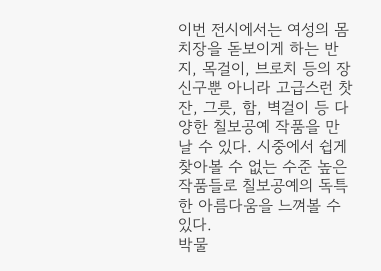이번 전시에서는 여성의 몸치장을 돋보이게 하는 반지, 목걸이, 브로치 등의 장신구뿐 아니라 고급스런 찻잔, 그릇, 함, 벽걸이 등 다양한 칠보공예 작품을 만날 수 있다. 시중에서 쉽게 찾아볼 수 없는 수준 높은 작품들로 칠보공예의 독특한 아름다움을 느껴볼 수 있다.
박물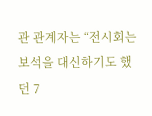관 관계자는 “전시회는 보석을 대신하기도 했던 7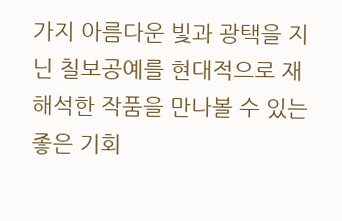가지 아름다운 빛과 광택을 지닌 칠보공예를 현대적으로 재해석한 작품을 만나볼 수 있는 좋은 기회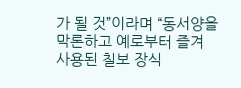가 될 것”이라며 “동서양을 막론하고 예로부터 즐겨 사용된 칠보 장식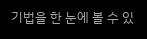기법을 한 눈에 볼 수 있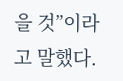을 것”이라고 말했다.